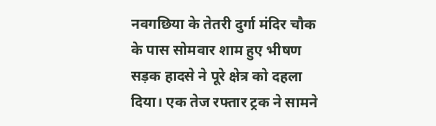नवगछिया के तेतरी दुर्गा मंदिर चौक के पास सोमवार शाम हुए भीषण सड़क हादसे ने पूरे क्षेत्र को दहला दिया। एक तेज रफ्तार ट्रक ने सामने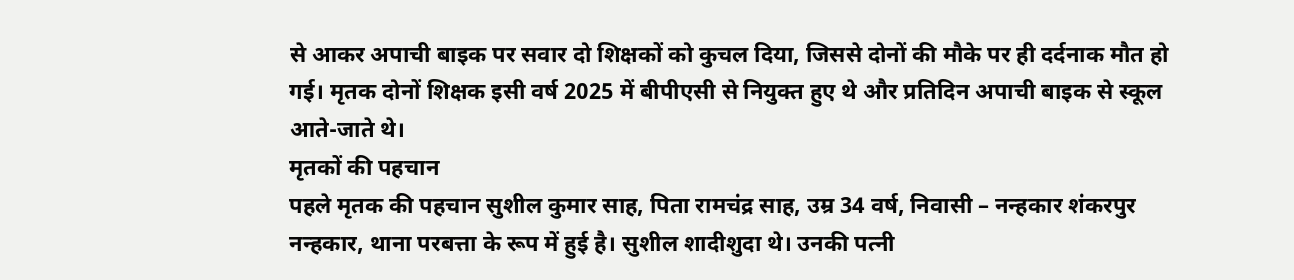से आकर अपाची बाइक पर सवार दो शिक्षकों को कुचल दिया, जिससे दोनों की मौके पर ही दर्दनाक मौत हो गई। मृतक दोनों शिक्षक इसी वर्ष 2025 में बीपीएसी से नियुक्त हुए थे और प्रतिदिन अपाची बाइक से स्कूल आते-जाते थे।
मृतकों की पहचान
पहले मृतक की पहचान सुशील कुमार साह, पिता रामचंद्र साह, उम्र 34 वर्ष, निवासी – नन्हकार शंकरपुर नन्हकार, थाना परबत्ता के रूप में हुई है। सुशील शादीशुदा थे। उनकी पत्नी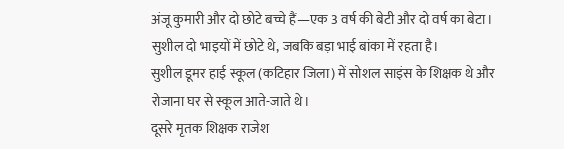अंजू कुमारी और दो छोटे बच्चे हैं—एक 3 वर्ष की बेटी और दो वर्ष का बेटा। सुशील दो भाइयों में छोटे थे, जबकि बड़ा भाई बांका में रहता है।
सुशील डूमर हाई स्कूल (कटिहार जिला) में सोशल साइंस के शिक्षक थे और रोजाना घर से स्कूल आते-जाते थे।
दूसरे मृतक शिक्षक राजेश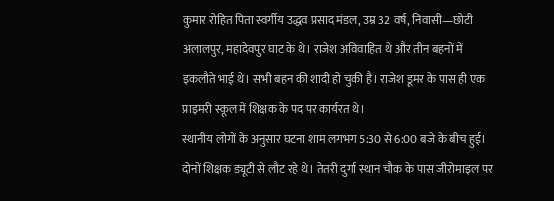कुमार रोहित पिता स्वर्गीय उद्धव प्रसाद मंडल, उम्र 32 वर्ष, निवासी—छोटी अलालपुर, महादेवपुर घाट के थे। राजेश अविवाहित थे और तीन बहनों में इकलौते भाई थे। सभी बहन की शादी हो चुकी है। राजेश डूमर के पास ही एक प्राइमरी स्कूल में शिक्षक के पद पर कार्यरत थे।
स्थानीय लोगों के अनुसार घटना शाम लगभग 5:30 से 6:00 बजे के बीच हुई। दोनों शिक्षक ड्यूटी से लौट रहे थे। तेतरी दुर्गा स्थान चौक के पास जीरोमाइल पर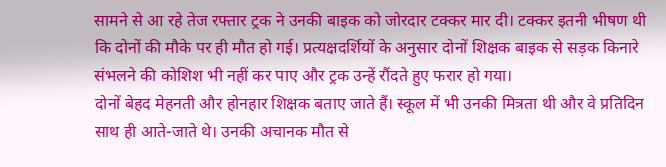सामने से आ रहे तेज रफ्तार ट्रक ने उनकी बाइक को जोरदार टक्कर मार दी। टक्कर इतनी भीषण थी कि दोनों की मौके पर ही मौत हो गई। प्रत्यक्षदर्शियों के अनुसार दोनों शिक्षक बाइक से सड़क किनारे संभलने की कोशिश भी नहीं कर पाए और ट्रक उन्हें रौंदते हुए फरार हो गया।
दोनों बेहद मेहनती और होनहार शिक्षक बताए जाते हैं। स्कूल में भी उनकी मित्रता थी और वे प्रतिदिन साथ ही आते-जाते थे। उनकी अचानक मौत से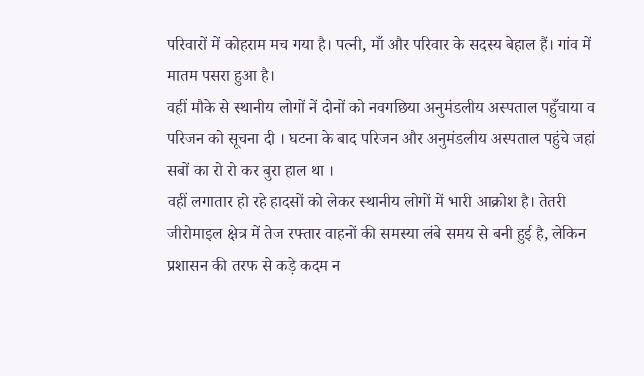परिवारों में कोहराम मच गया है। पत्नी, माँ और परिवार के सदस्य बेहाल हैं। गांव में मातम पसरा हुआ है।
वहीं मौके से स्थानीय लोगों नें दोनों को नवगछिया अनुमंडलीय अस्पताल पहुँचाया व परिजन को सूचना दी । घटना के बाद परिजन और अनुमंडलीय अस्पताल पहुंचे जहां सबों का रो रो कर बुरा हाल था ।
वहीं लगातार हो रहे हादसों को लेकर स्थानीय लोगों में भारी आक्रोश है। तेतरी जीरोमाइल क्षेत्र में तेज रफ्तार वाहनों की समस्या लंबे समय से बनी हुई है, लेकिन प्रशासन की तरफ से कड़े कदम न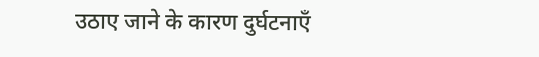उठाए जाने के कारण दुर्घटनाएँ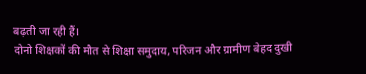बढ़ती जा रही हैं।
दोनो शिक्षकों की मौत से शिक्षा समुदाय, परिजन और ग्रामीण बेहद दुखी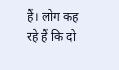हैं। लोग कह रहे हैं कि दो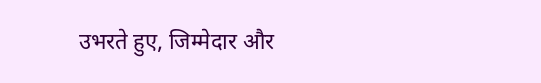उभरते हुए, जिम्मेदार और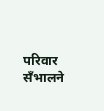परिवार सँभालने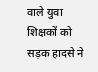वाले युवा शिक्षकों को सड़क हादसे ने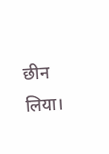छीन लिया।